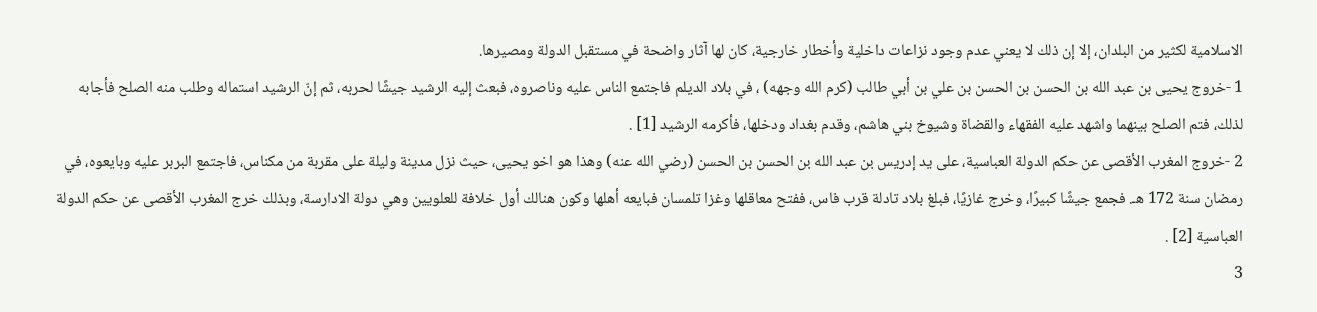الاسلامية لكثير من البلدان، إلا إن ذلك لا يعني عدم وجود نزاعات داخلية وأخطار خارجية، كان لها آثار واضحة في مستقبل الدولة ومصيرها.
1 -خروج يحيى بن عبد الله بن الحسن بن الحسن بن علي بن أبي طالب (كرم الله وجهه) ، في بلاد الديلم فاجتمع الناس عليه وناصروه، فبعث إليه الرشيد جيشًا لحربه، ثم إنّ الرشيد استماله وطلب منه الصلح فأجابه لذلك، فتم الصلح بينهما واشهد عليه الفقهاء والقضاة وشيوخ بني هاشم، وقدم بغداد ودخلها، فأكرمه الرشيد [1] .
2 -خروج المغرب الأقصى عن حكم الدولة العباسية، على يد إدريس بن عبد الله بن الحسن بن الحسن (رضي الله عنه) وهذا هو اخو يحيى، حيث نزل مدينة وليلة على مقربة من مكناس، فاجتمع البربر عليه وبايعوه، في رمضان سنة 172 هـ. فجمع جيشًا كبيرًا، وخرج غازيًا، فبلغ بلاد تادلة قرب فاس، ففتح معاقلها وغزا تلمسان فبايعه أهلها وكون هنالك أول خلافة للعلويين وهي دولة الادارسة، وبذلك خرج المغرب الأقصى عن حكم الدولة العباسية [2] .
3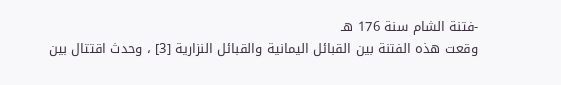-فتنة الشام سنة 176 هـ
وقعت هذه الفتنة بين القبائل اليمانية والقبائل النزارية [3] ، وحدث اقتتال بين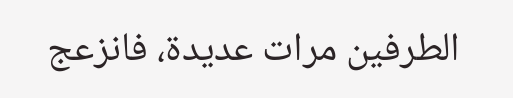الطرفين مرات عديدة، فانزعج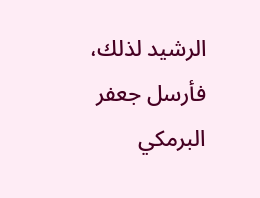الرشيد لذلك، فأرسل جعفر البرمكي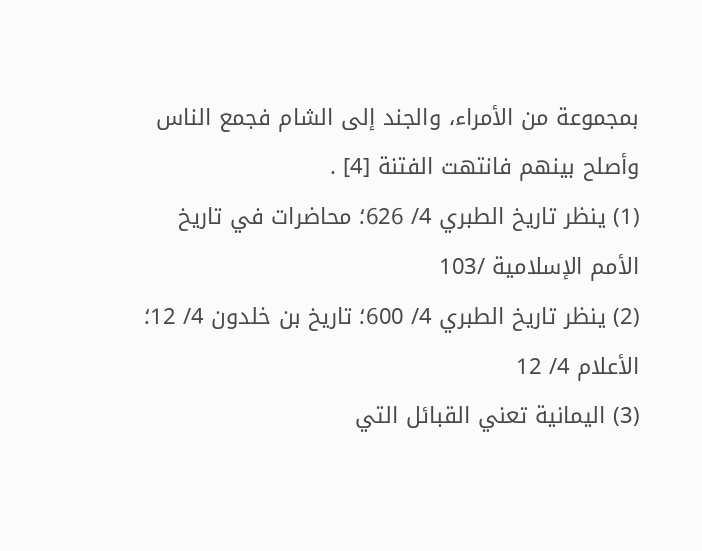بمجموعة من الأمراء، والجند إلى الشام فجمع الناس وأصلح بينهم فانتهت الفتنة [4] .
(1) ينظر تاريخ الطبري 4/ 626؛ محاضرات في تاريخ الأمم الإسلامية /103
(2) ينظر تاريخ الطبري 4/ 600؛ تاريخ بن خلدون 4/ 12؛ الأعلام 4/ 12
(3) اليمانية تعني القبائل التي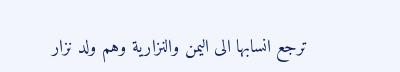ترجع انسابها الى اليمن والنزارية وهم ولد نزار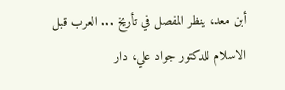أبن معد، ينظر المفصل في تأريخ ... العرب قبل الاسلام للدكتور جواد علي، دار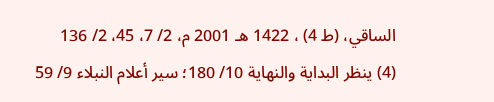الساقي، (ط 4) ، 1422 هـ 2001 م، 2/ 7، 45، 2/ 136
(4) ينظر البداية والنهاية 10/ 180؛ سير أعلام النبلاء 9/ 59